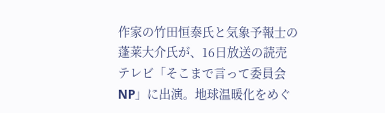作家の竹田恒泰氏と気象予報士の蓬莱大介氏が、16日放送の読売テレビ「そこまで言って委員会NP」に出演。地球温暖化をめぐ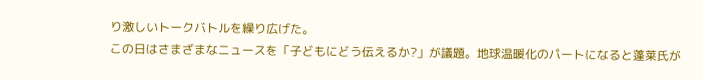り激しいトークバトルを繰り広げた。
この日はさまざまなニュースを「子どもにどう伝えるか?」が議題。地球温暖化のパートになると蓬莱氏が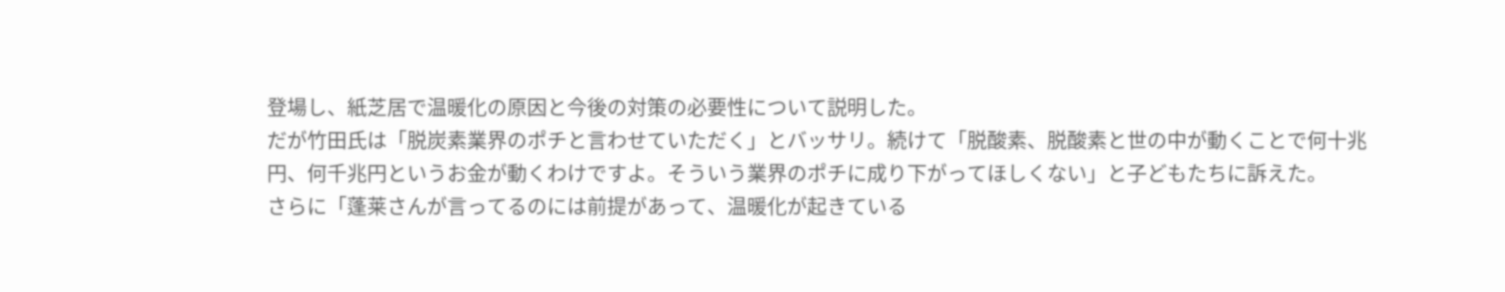登場し、紙芝居で温暖化の原因と今後の対策の必要性について説明した。
だが竹田氏は「脱炭素業界のポチと言わせていただく」とバッサリ。続けて「脱酸素、脱酸素と世の中が動くことで何十兆円、何千兆円というお金が動くわけですよ。そういう業界のポチに成り下がってほしくない」と子どもたちに訴えた。
さらに「蓬莱さんが言ってるのには前提があって、温暖化が起きている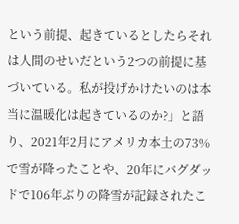という前提、起きているとしたらそれは人間のせいだという2つの前提に基づいている。私が投げかけたいのは本当に温暖化は起きているのか?」と語り、2021年2月にアメリカ本土の73%で雪が降ったことや、20年にバグダッドで106年ぶりの降雪が記録されたこ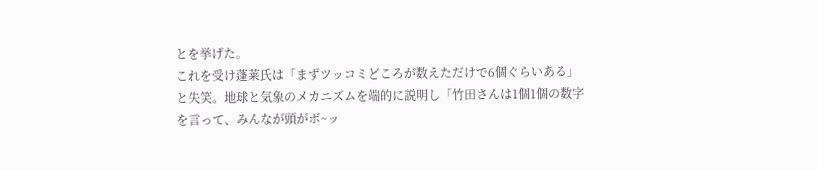とを挙げた。
これを受け蓬莱氏は「まずツッコミどころが数えただけで6個ぐらいある」と失笑。地球と気象のメカニズムを端的に説明し「竹田さんは1個1個の数字を言って、みんなが頭がボ~ッ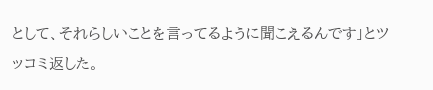として、それらしいことを言ってるように聞こえるんです」とツッコミ返した。